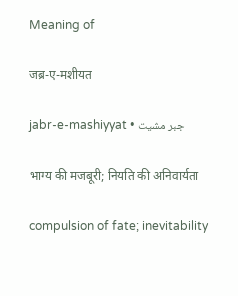Meaning of

जब्र-ए-मशीयत

jabr-e-mashiyyat • جبر مشیت

भाग्य की मजबूरी; नियति की अनिवार्यता

compulsion of fate; inevitability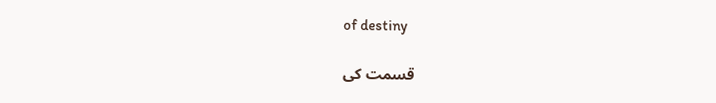of destiny

قسمت کی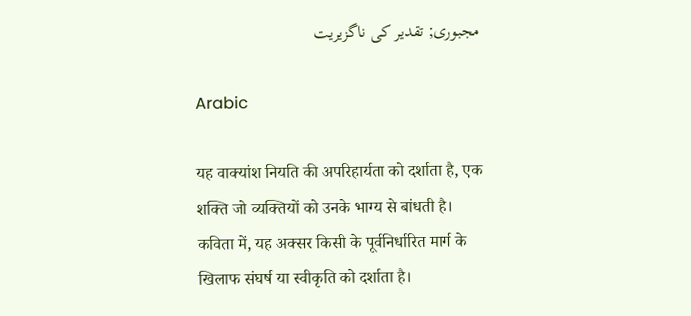مجبوری; تقدیر کی ناگزیریت

Arabic

यह वाक्यांश नियति की अपरिहार्यता को दर्शाता है, एक शक्ति जो व्यक्तियों को उनके भाग्य से बांधती है। कविता में, यह अक्सर किसी के पूर्वनिर्धारित मार्ग के खिलाफ संघर्ष या स्वीकृति को दर्शाता है।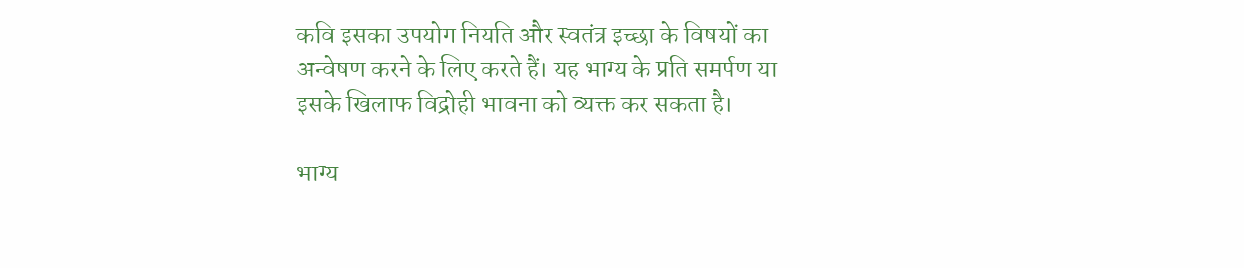कवि इसका उपयोग नियति और स्वतंत्र इच्छा के विषयों का अन्वेषण करने के लिए करते हैं। यह भाग्य के प्रति समर्पण या इसके खिलाफ विद्रोही भावना को व्यक्त कर सकता है।

भाग्य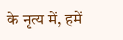के नृत्य में, हमें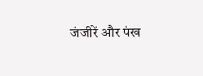जंजीरें और पंख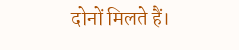दोनों मिलते हैं।